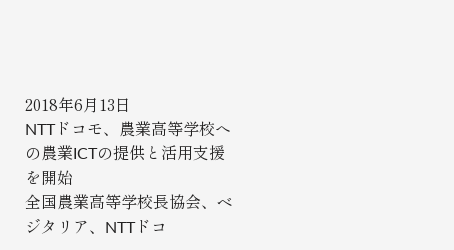2018年6月13日
NTTドコモ、農業高等学校への農業ICTの提供と活用支援を開始
全国農業高等学校長協会、ベジタリア、NTTドコ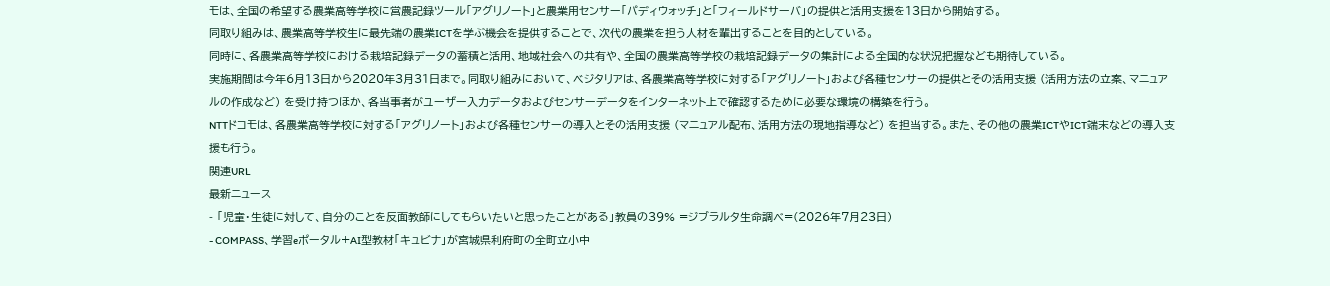モは、全国の希望する農業高等学校に営農記録ツール「アグリノート」と農業用センサー「パディウォッチ」と「フィールドサーバ」の提供と活用支援を13日から開始する。
同取り組みは、農業高等学校生に最先端の農業ICTを学ぶ機会を提供することで、次代の農業を担う人材を輩出することを目的としている。
同時に、各農業高等学校における栽培記録データの蓄積と活用、地域社会への共有や、全国の農業高等学校の栽培記録データの集計による全国的な状況把握なども期待している。
実施期間は今年6月13日から2020年3月31日まで。同取り組みにおいて、ベジタリアは、各農業高等学校に対する「アグリノート」および各種センサーの提供とその活用支援 (活用方法の立案、マニュアルの作成など) を受け持つほか、各当事者がユーザー入力データおよびセンサーデータをインターネット上で確認するために必要な環境の構築を行う。
NTTドコモは、各農業高等学校に対する「アグリノート」および各種センサーの導入とその活用支援 (マニュアル配布、活用方法の現地指導など) を担当する。また、その他の農業ICTやICT端末などの導入支援も行う。
関連URL
最新ニュース
- 「児童・生徒に対して、自分のことを反面教師にしてもらいたいと思ったことがある」教員の39% =ジブラルタ生命調べ=(2026年7月23日)
- COMPASS、学習eポータル+AI型教材「キュビナ」が宮城県利府町の全町立小中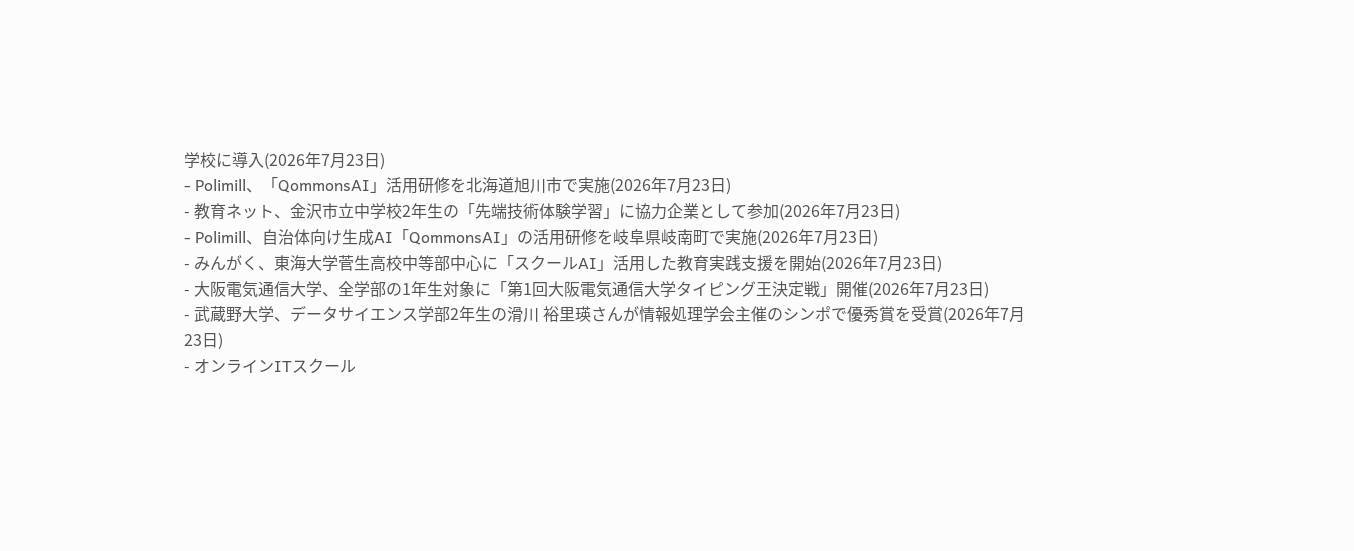学校に導入(2026年7月23日)
- Polimill、「QommonsAI」活用研修を北海道旭川市で実施(2026年7月23日)
- 教育ネット、金沢市立中学校2年生の「先端技術体験学習」に協力企業として参加(2026年7月23日)
- Polimill、自治体向け生成AI「QommonsAI」の活用研修を岐阜県岐南町で実施(2026年7月23日)
- みんがく、東海大学菅生高校中等部中心に「スクールAI」活用した教育実践支援を開始(2026年7月23日)
- 大阪電気通信大学、全学部の1年生対象に「第1回大阪電気通信大学タイピング王決定戦」開催(2026年7月23日)
- 武蔵野大学、データサイエンス学部2年生の滑川 裕里瑛さんが情報処理学会主催のシンポで優秀賞を受賞(2026年7月23日)
- オンラインITスクール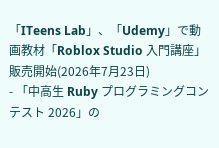「ITeens Lab」、「Udemy」で動画教材「Roblox Studio 入門講座」販売開始(2026年7月23日)
- 「中高生 Ruby プログラミングコンテスト 2026」の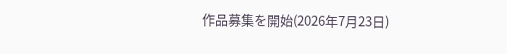作品募集を開始(2026年7月23日)